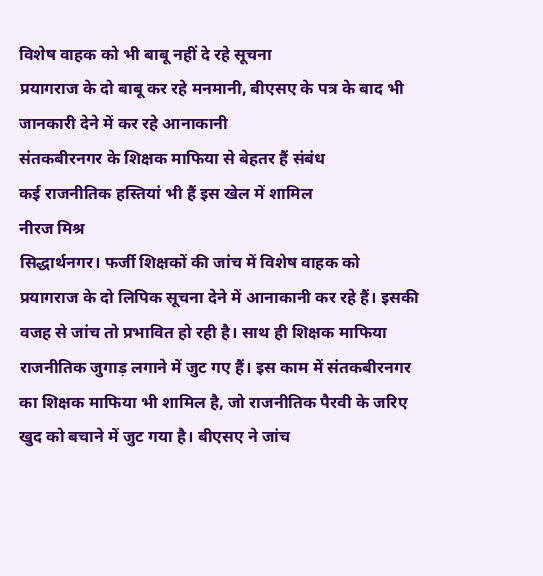विशेष वाहक को भी बाबू नहीं दे रहे सूचना
प्रयागराज के दो बाबू कर रहे मनमानी, बीएसए के पत्र के बाद भी जानकारी देने में कर रहे आनाकानी
संतकबीरनगर के शिक्षक माफिया से बेहतर हैं संबंध
कई राजनीतिक हस्तियां भी हैं इस खेल में शामिल
नीरज मिश्र
सिद्धार्थनगर। फर्जी शिक्षकों की जांच में विशेष वाहक को प्रयागराज के दो लिपिक सूचना देने में आनाकानी कर रहे हैं। इसकी वजह से जांच तो प्रभावित हो रही है। साथ ही शिक्षक माफिया राजनीतिक जुगाड़ लगाने में जुट गए हैं। इस काम में संतकबीरनगर का शिक्षक माफिया भी शामिल है, जो राजनीतिक पैरवी के जरिए खुद को बचाने में जुट गया है। बीएसए ने जांच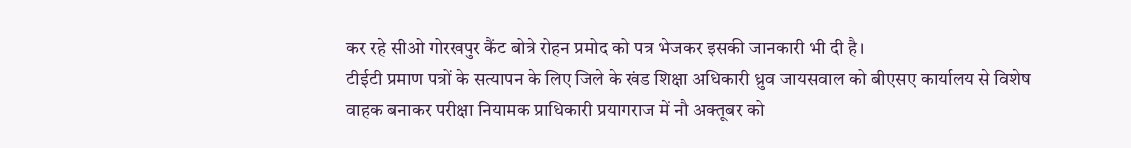कर रहे सीओ गोरखपुर कैंट बोत्रे रोहन प्रमोद को पत्र भेजकर इसकी जानकारी भी दी है।
टीईटी प्रमाण पत्रों के सत्यापन के लिए जिले के खंड शिक्षा अधिकारी ध्रुव जायसवाल को बीएसए कार्यालय से विशेष वाहक बनाकर परीक्षा नियामक प्राधिकारी प्रयागराज में नौ अक्तूबर को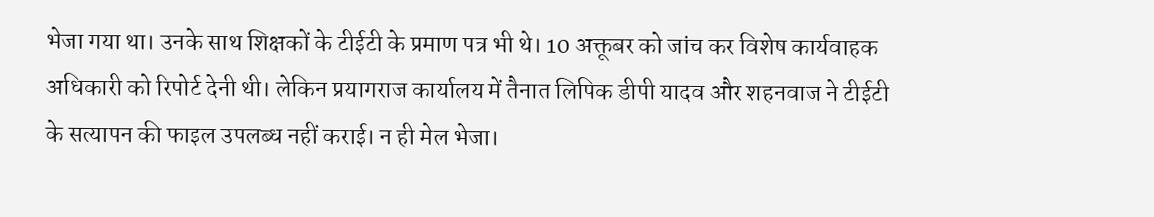भेजा गया था। उनके साथ शिक्षकों के टीईटी के प्रमाण पत्र भी थे। 10 अक्तूबर को जांच कर विशेष कार्यवाहक अधिकारी को रिपोर्ट देनी थी। लेकिन प्रयागराज कार्यालय में तैनात लिपिक डीपी यादव और शहनवाज ने टीईटी के सत्यापन की फाइल उपलब्ध नहीं कराई। न ही मेल भेजा।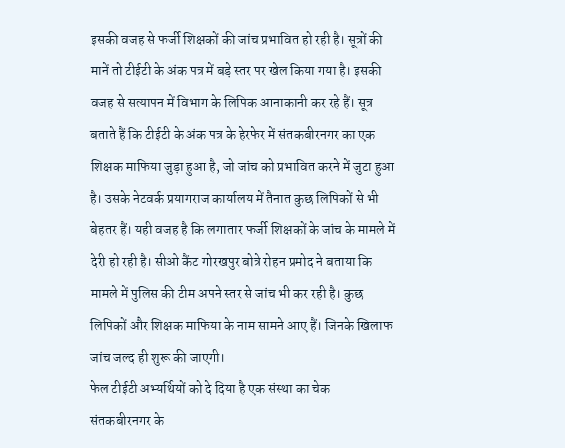इसकी वजह से फर्जी शिक्षकों की जांच प्रभावित हो रही है। सूत्रों की मानें तो टीईटी के अंक पत्र में बड़े स्तर पर खेल किया गया है। इसकी वजह से सत्यापन में विभाग के लिपिक आनाकानी कर रहे हैं। सूत्र बताते हैं कि टीईटी के अंक पत्र के हेरफेर में संतकबीरनगर का एक शिक्षक माफिया जुड़ा हुआ है, जो जांच को प्रभावित करने में जुटा हुआ है। उसके नेटवर्क प्रयागराज कार्यालय में तैनात कुछ लिपिकों से भी बेहतर हैं। यही वजह है कि लगातार फर्जी शिक्षकों के जांच के मामले में देरी हो रही है। सीओ कैंट गोरखपुर बोत्रे रोहन प्रमोद ने बताया कि मामले में पुलिस की टीम अपने स्तर से जांच भी कर रही है। कुछ लिपिकों और शिक्षक माफिया के नाम सामने आए हैं। जिनके खिलाफ जांच जल्द ही शुरू की जाएगी।
फेल टीईटी अभ्यर्थियों को दे दिया है एक संस्था का चेक
संतकबीरनगर के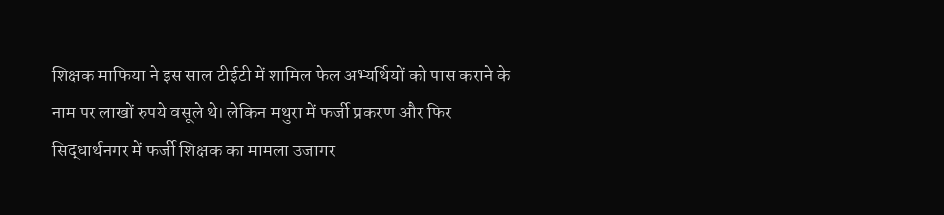शिक्षक माफिया ने इस साल टीईटी में शामिल फेल अभ्यर्थियों को पास कराने के नाम पर लाखों रुपये वसूले थे। लेकिन मथुरा में फर्जी प्रकरण और फिर सिद्धार्थनगर में फर्जी शिक्षक का मामला उजागर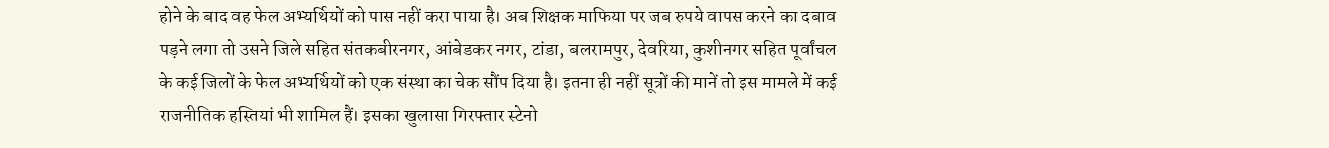होने के बाद वह फेल अभ्यर्थियों को पास नहीं करा पाया है। अब शिक्षक माफिया पर जब रुपये वापस करने का दबाव पड़ने लगा तो उसने जिले सहित संतकबीरनगर, आंबेडकर नगर, टांडा, बलरामपुर, देवरिया, कुशीनगर सहित पूर्वांचल के कई जिलों के फेल अभ्यर्थियों को एक संस्था का चेक सौंप दिया है। इतना ही नहीं सूत्रों की मानें तो इस मामले में कई राजनीतिक हस्तियां भी शामिल हैं। इसका खुलासा गिरफ्तार स्टेनो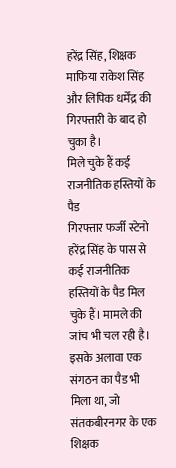हरेंद्र सिंह, शिक्षक माफिया राकेश सिंह और लिपिक धर्मेंद्र की गिरफ्तारी के बाद हो चुका है।
मिले चुके हैं कई राजनीतिक हस्तियों के पैड
गिरफ्तार फर्जी स्टेनो हरेंद्र सिंह के पास से कई राजनीतिक हस्तियों के पैड मिल चुके हैं। मामले की जांच भी चल रही है। इसके अलावा एक संगठन का पैड भी मिला था, जो संतकबीरनगर के एक शिक्षक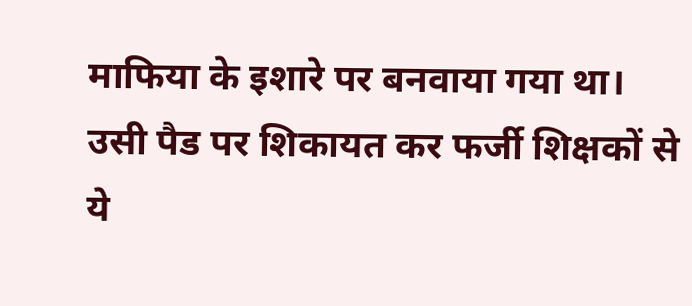माफिया के इशारे पर बनवाया गया था। उसी पैड पर शिकायत कर फर्जी शिक्षकों से ये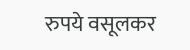रुपये वसूलकर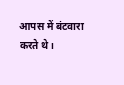आपस में बंटवारा करते थे।